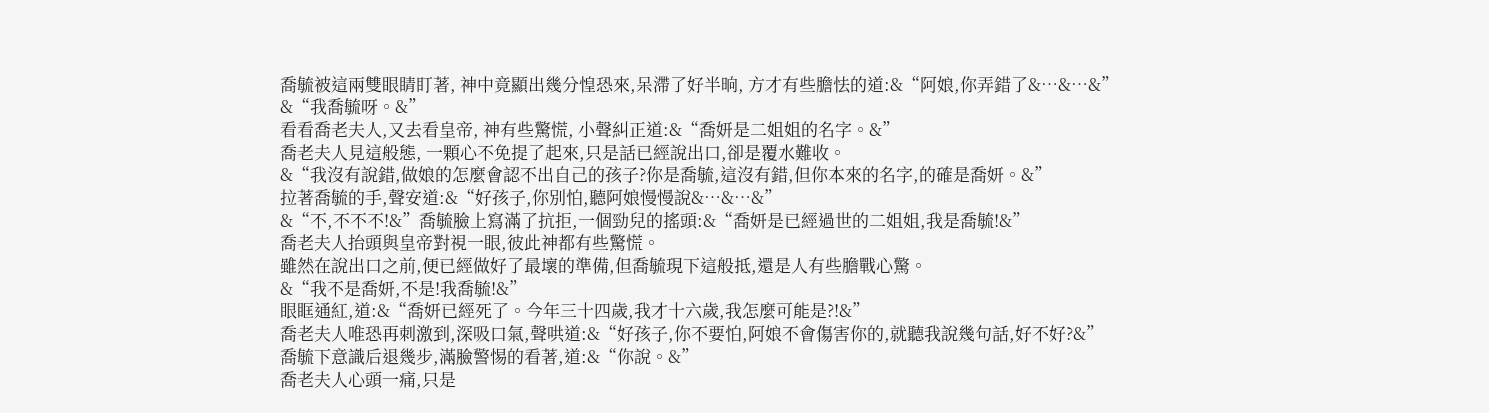喬毓被這兩雙眼睛盯著, 神中竟顯出幾分惶恐來,呆滯了好半晌, 方才有些膽怯的道:&“阿娘,你弄錯了&…&…&”
&“我喬毓呀。&”
看看喬老夫人,又去看皇帝, 神有些驚慌, 小聲糾正道:&“喬妍是二姐姐的名字。&”
喬老夫人見這般態, 一顆心不免提了起來,只是話已經說出口,卻是覆水難收。
&“我沒有說錯,做娘的怎麼會認不出自己的孩子?你是喬毓,這沒有錯,但你本來的名字,的確是喬妍。&”
拉著喬毓的手,聲安道:&“好孩子,你別怕,聽阿娘慢慢說&…&…&”
&“不,不不不!&”喬毓臉上寫滿了抗拒,一個勁兒的搖頭:&“喬妍是已經過世的二姐姐,我是喬毓!&”
喬老夫人抬頭與皇帝對視一眼,彼此神都有些驚慌。
雖然在說出口之前,便已經做好了最壞的準備,但喬毓現下這般抵,還是人有些膽戰心驚。
&“我不是喬妍,不是!我喬毓!&”
眼眶通紅,道:&“喬妍已經死了。今年三十四歲,我才十六歲,我怎麼可能是?!&”
喬老夫人唯恐再刺激到,深吸口氣,聲哄道:&“好孩子,你不要怕,阿娘不會傷害你的,就聽我說幾句話,好不好?&”
喬毓下意識后退幾步,滿臉警惕的看著,道:&“你說。&”
喬老夫人心頭一痛,只是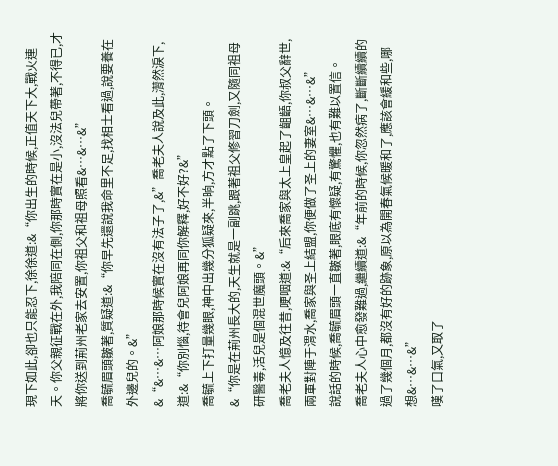現下如此,卻也只能忍下,徐徐道:&“你出生的時候,正值天下大,戰火連天。你父親征戰在外,我陪同在側,你那時實在是小,沒法兒帶著,不得已,才將你送到荊州老家去安置,你祖父和祖母照看&…&…&”
喬毓眉頭皺著,質疑道:&“你早先還說我命里不足,找相士看過,說要養在外邊兒的。&”
&“&…&…阿娘那時候實在沒有法子了,&”喬老夫人說及此,潸然淚下,道:&“你別惱,待會兒阿娘再同你解釋,好不好?&”
喬毓上下打量幾眼,神中出幾分狐疑來,半晌,方才點了下頭。
&“你是在荊州長大的,天生就是一副跳,跟著祖父修習刀劍,又隨同祖母研醫毒,活兒是個混世魔頭。&”
喬老夫人憶及往昔,哽咽道:&“后來喬家與太上皇起了齟齬,你叔父辭世,兩軍對陣于渭水,喬家與圣上結盟,你便做了圣上的妻室&…&…&”
說話的時候,喬毓眉頭一直皺著,眼底有懷疑,有驚懼,也有難以置信。
喬老夫人心中愈發難過,繼續道:&“年前的時候,你忽然病了,斷斷續續的過了幾個月,都沒有好的跡象,原以為開春氣候暖和了,應該會緩和些,哪想&…&…&”
嘆了口氣,又取了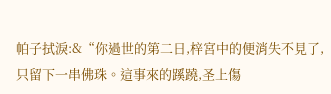帕子拭淚:&“你過世的第二日,梓宮中的便消失不見了,只留下一串佛珠。這事來的蹊蹺,圣上傷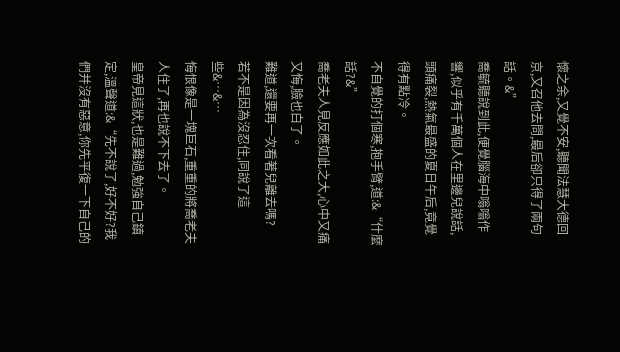懷之余,又覺不安,聽聞法慧大德回京,又召他去問,最后卻只得了兩句話。&”
喬毓聽說到此,便覺腦海中嗡嗡作響,似乎有千萬個人在里邊兒說話,頭痛裂,熱氣最盛的夏日午后,竟覺得有點冷。
不自覺的打個寒,抱手臂,道:&“什麼話?&”
喬老夫人見反應如此之大,心中又痛又悔,臉也白了。
難道,還要再一次看著兒離去嗎?
若不是因為沒忍住,同說了這些&…&…
悔恨像是一塊巨石,重重的將喬老夫人住了,再也說不下去了。
皇帝見這狀,也是難過,勉強自己鎮定,溫聲道:&“先不說了,好不好?我們并沒有惡意,你先平復一下自己的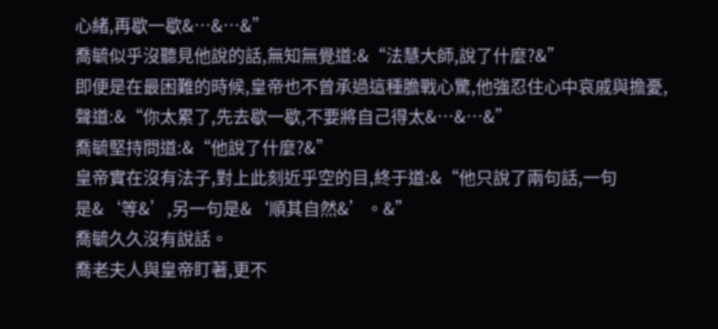心緒,再歇一歇&…&…&”
喬毓似乎沒聽見他說的話,無知無覺道:&“法慧大師,說了什麼?&”
即便是在最困難的時候,皇帝也不曾承過這種膽戰心驚,他強忍住心中哀戚與擔憂,聲道:&“你太累了,先去歇一歇,不要將自己得太&…&…&”
喬毓堅持問道:&“他說了什麼?&”
皇帝實在沒有法子,對上此刻近乎空的目,終于道:&“他只說了兩句話,一句是&‘等&’,另一句是&‘順其自然&’。&”
喬毓久久沒有說話。
喬老夫人與皇帝盯著,更不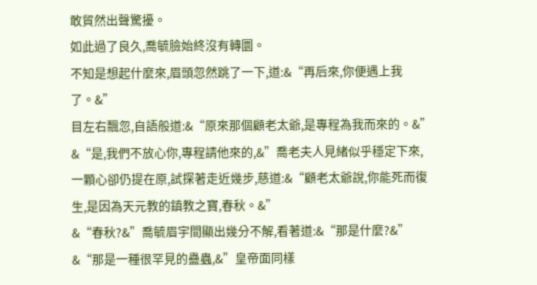敢貿然出聲驚擾。
如此過了良久,喬毓臉始終沒有轉圜。
不知是想起什麼來,眉頭忽然跳了一下,道:&“再后來,你便遇上我了。&”
目左右飄忽,自語般道:&“原來那個顧老太爺,是專程為我而來的。&”
&“是,我們不放心你,專程請他來的,&”喬老夫人見緒似乎穩定下來,一顆心卻仍提在原,試探著走近幾步,慈道:&“顧老太爺說,你能死而復生,是因為天元教的鎮教之寶,春秋。&”
&“春秋?&”喬毓眉宇間顯出幾分不解,看著道:&“那是什麼?&”
&“那是一種很罕見的蠱蟲,&”皇帝面同樣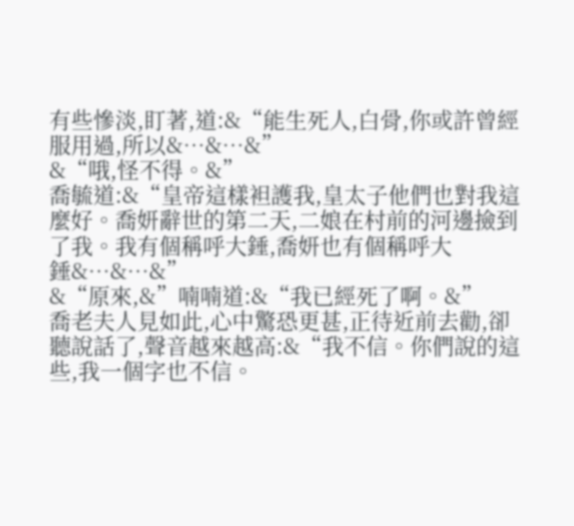有些慘淡,盯著,道:&“能生死人,白骨,你或許曾經服用過,所以&…&…&”
&“哦,怪不得。&”
喬毓道:&“皇帝這樣袒護我,皇太子他們也對我這麼好。喬妍辭世的第二天,二娘在村前的河邊撿到了我。我有個稱呼大錘,喬妍也有個稱呼大錘&…&…&”
&“原來,&”喃喃道:&“我已經死了啊。&”
喬老夫人見如此,心中驚恐更甚,正待近前去勸,卻聽說話了,聲音越來越高:&“我不信。你們說的這些,我一個字也不信。